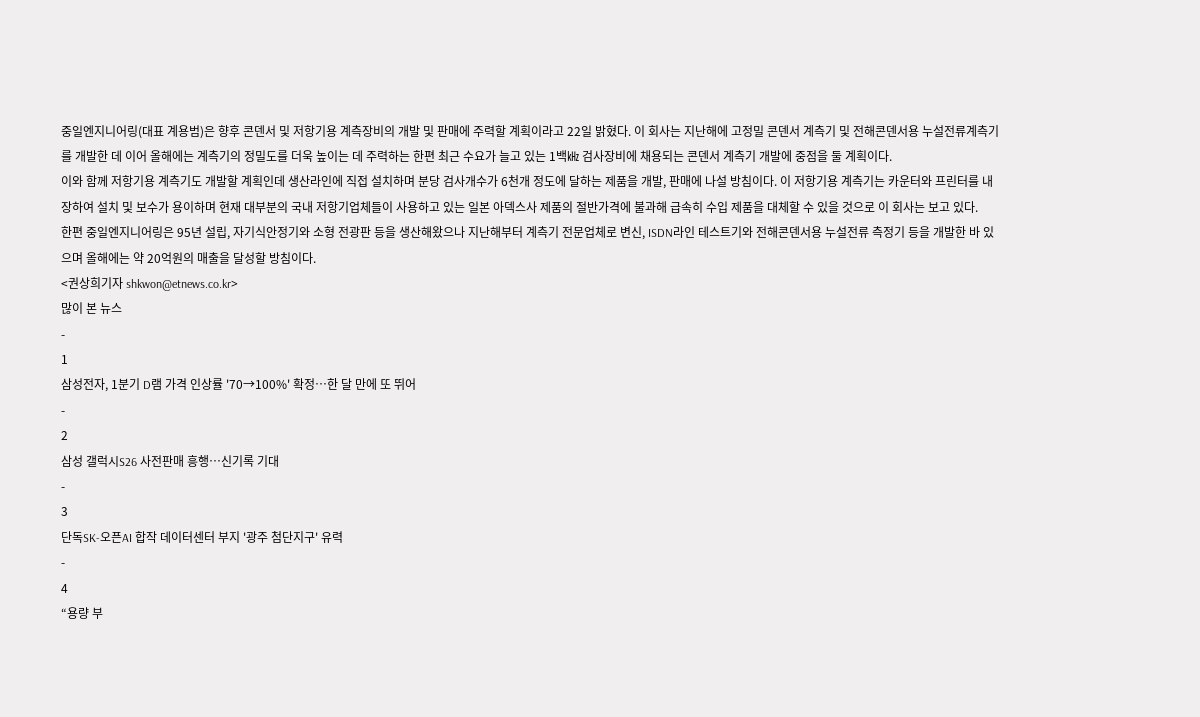중일엔지니어링(대표 계용범)은 향후 콘덴서 및 저항기용 계측장비의 개발 및 판매에 주력할 계획이라고 22일 밝혔다. 이 회사는 지난해에 고정밀 콘덴서 계측기 및 전해콘덴서용 누설전류계측기를 개발한 데 이어 올해에는 계측기의 정밀도를 더욱 높이는 데 주력하는 한편 최근 수요가 늘고 있는 1백㎑ 검사장비에 채용되는 콘덴서 계측기 개발에 중점을 둘 계획이다.
이와 함께 저항기용 계측기도 개발할 계획인데 생산라인에 직접 설치하며 분당 검사개수가 6천개 정도에 달하는 제품을 개발, 판매에 나설 방침이다. 이 저항기용 계측기는 카운터와 프린터를 내장하여 설치 및 보수가 용이하며 현재 대부분의 국내 저항기업체들이 사용하고 있는 일본 아덱스사 제품의 절반가격에 불과해 급속히 수입 제품을 대체할 수 있을 것으로 이 회사는 보고 있다.
한편 중일엔지니어링은 95년 설립, 자기식안정기와 소형 전광판 등을 생산해왔으나 지난해부터 계측기 전문업체로 변신, ISDN라인 테스트기와 전해콘덴서용 누설전류 측정기 등을 개발한 바 있으며 올해에는 약 20억원의 매출을 달성할 방침이다.
<권상희기자 shkwon@etnews.co.kr>
많이 본 뉴스
-
1
삼성전자, 1분기 D램 가격 인상률 '70→100%' 확정…한 달 만에 또 뛰어
-
2
삼성 갤럭시S26 사전판매 흥행…신기록 기대
-
3
단독SK-오픈AI 합작 데이터센터 부지 '광주 첨단지구' 유력
-
4
“용량 부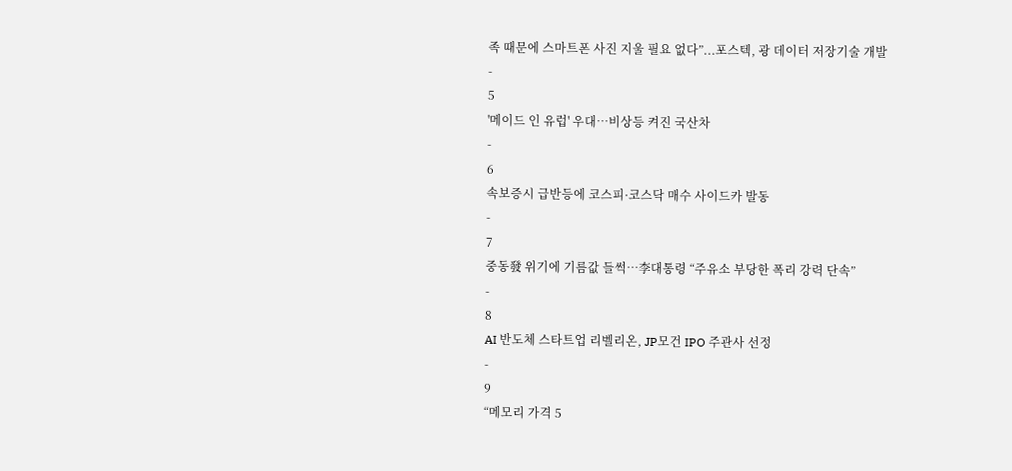족 때문에 스마트폰 사진 지울 필요 없다”...포스텍, 광 데이터 저장기술 개발
-
5
'메이드 인 유럽' 우대…비상등 켜진 국산차
-
6
속보증시 급반등에 코스피·코스닥 매수 사이드카 발동
-
7
중동發 위기에 기름값 들썩…李대통령 “주유소 부당한 폭리 강력 단속”
-
8
AI 반도체 스타트업 리벨리온, JP모건 IPO 주관사 선정
-
9
“메모리 가격 5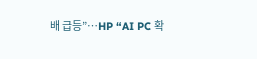배 급등”…HP “AI PC 확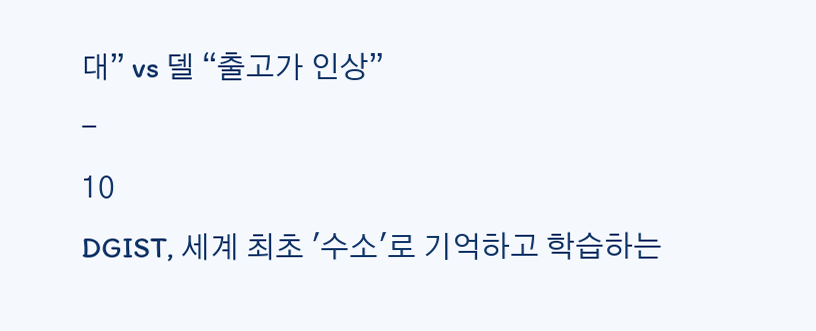대” vs 델 “출고가 인상”
-
10
DGIST, 세계 최초 '수소'로 기억하고 학습하는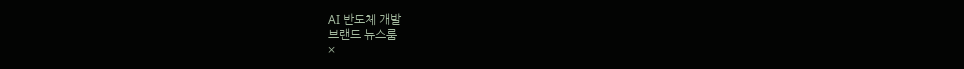AI 반도체 개발
브랜드 뉴스룸
×